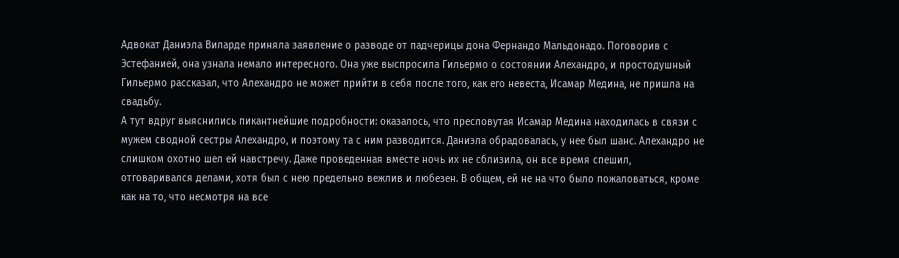Адвокат Даниэла Виларде приняла заявление о разводе от падчерицы дона Фернандо Мальдонадо. Поговорив с Эстефанией, она узнала немало интересного. Она уже выспросила Гильермо о состоянии Алехандро, и простодушный Гильермо рассказал, что Алехандро не может прийти в себя после того, как его невеста, Исамар Медина, не пришла на свадьбу.
А тут вдруг выяснились пикантнейшие подробности: оказалось, что пресловутая Исамар Медина находилась в связи с мужем сводной сестры Алехандро, и поэтому та с ним разводится. Даниэла обрадовалась, у нее был шанс. Алехандро не слишком охотно шел ей навстречу. Даже проведенная вместе ночь их не сблизила, он все время спешил, отговаривался делами, хотя был с нею предельно вежлив и любезен. В общем, ей не на что было пожаловаться, кроме как на то, что несмотря на все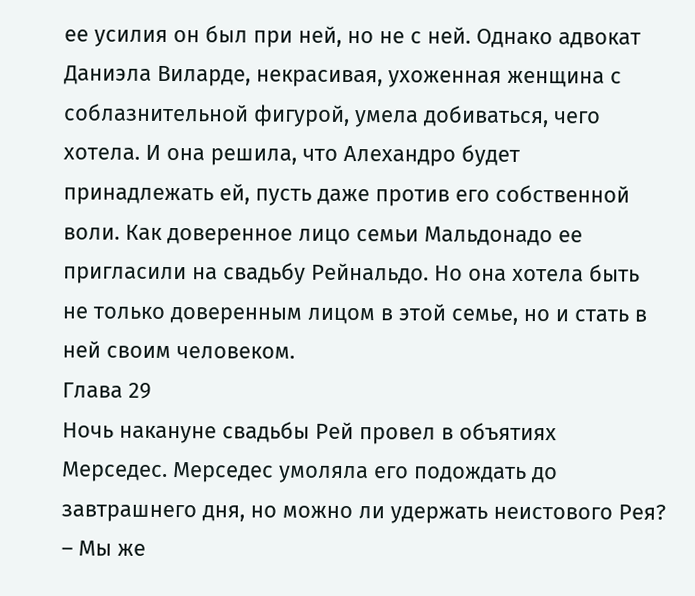ее усилия он был при ней, но не с ней. Однако адвокат Даниэла Виларде, некрасивая, ухоженная женщина с соблазнительной фигурой, умела добиваться, чего хотела. И она решила, что Алехандро будет принадлежать ей, пусть даже против его собственной воли. Как доверенное лицо семьи Мальдонадо ее пригласили на свадьбу Рейнальдо. Но она хотела быть не только доверенным лицом в этой семье, но и стать в ней своим человеком.
Глава 29
Ночь накануне свадьбы Рей провел в объятиях Мерседес. Мерседес умоляла его подождать до завтрашнего дня, но можно ли удержать неистового Рея?
– Мы же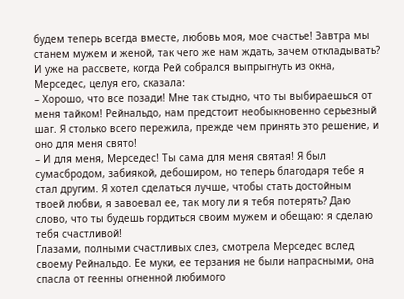будем теперь всегда вместе, любовь моя, мое счастье! Завтра мы станем мужем и женой, так чего же нам ждать, зачем откладывать?
И уже на рассвете, когда Рей собрался выпрыгнуть из окна, Мерседес, целуя его, сказала:
– Хорошо, что все позади! Мне так стыдно, что ты выбираешься от меня тайком! Рейнальдо, нам предстоит необыкновенно серьезный шаг. Я столько всего пережила, прежде чем принять это решение, и оно для меня свято!
– И для меня, Мерседес! Ты сама для меня святая! Я был сумасбродом, забиякой, дебоширом, но теперь благодаря тебе я стал другим. Я хотел сделаться лучше, чтобы стать достойным твоей любви, я завоевал ее, так могу ли я тебя потерять? Даю слово, что ты будешь гордиться своим мужем и обещаю: я сделаю тебя счастливой!
Глазами, полными счастливых слез, смотрела Мерседес вслед своему Рейнальдо. Ее муки, ее терзания не были напрасными, она спасла от геенны огненной любимого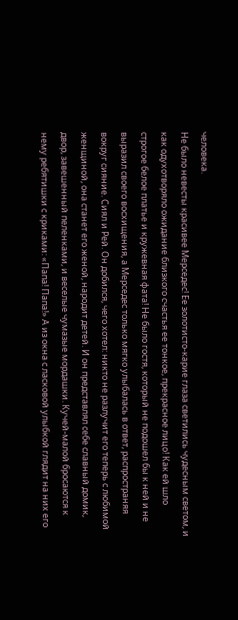человека.
Не было невесты красивее Мерседес! Ее золотисто-карие глаза светились чудесным светом, и как одухотворяло ожидание близкого счастья ее тонкое, прекрасное лицо! Как ей шло строгое белое платье и кружевная фата! Не было гостя, который не подошел бы к ней и не выразил своего восхищения, а Мерседес только мягко улыбалась в ответ, распространяя вокруг сияние. Сиял и Рей. Он добился, чего хотел: никто не разлучит его теперь с любимой женщиной, она станет его женой, народит детей. И он представлял себе славный домик, двор, завешенный пеленками, и веселые чумазые мордашки. Кучей-малой бросаются к нему ребятишки с криками: «Папа! Папа!» А из окна с ласковой улыбкой глядит на них его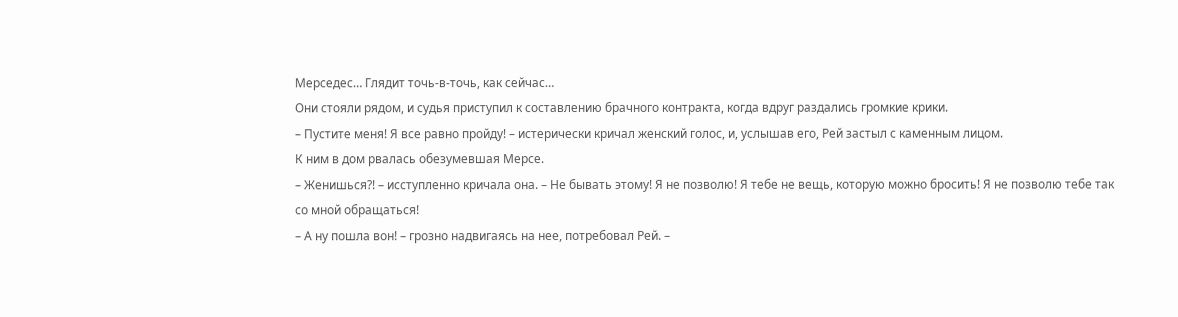Мерседес… Глядит точь-в-точь, как сейчас…
Они стояли рядом, и судья приступил к составлению брачного контракта, когда вдруг раздались громкие крики.
– Пустите меня! Я все равно пройду! – истерически кричал женский голос, и, услышав его, Рей застыл с каменным лицом.
К ним в дом рвалась обезумевшая Мерсе.
– Женишься?! – исступленно кричала она. – Не бывать этому! Я не позволю! Я тебе не вещь, которую можно бросить! Я не позволю тебе так со мной обращаться!
– А ну пошла вон! – грозно надвигаясь на нее, потребовал Рей. –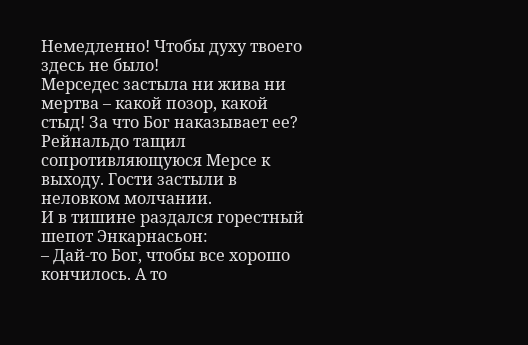Немедленно! Чтобы духу твоего здесь не было!
Мерседес застыла ни жива ни мертва – какой позор, какой стыд! За что Бог наказывает ее?
Рейнальдо тащил сопротивляющуюся Мерсе к выходу. Гости застыли в неловком молчании.
И в тишине раздался горестный шепот Энкарнасьон:
– Дай-то Бог, чтобы все хорошо кончилось. А то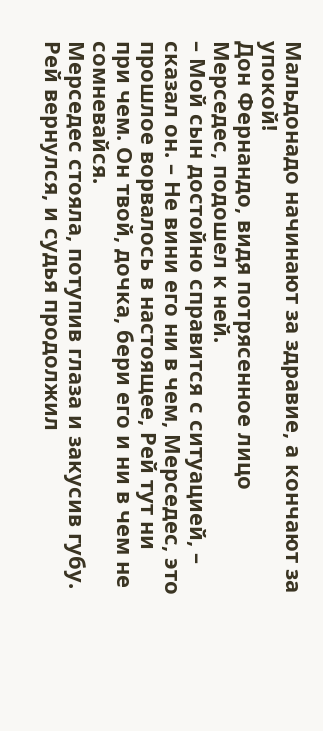Мальдонадо начинают за здравие, а кончают за упокой!
Дон Фернандо, видя потрясенное лицо Мерседес, подошел к ней.
– Мой сын достойно справится с ситуацией, – сказал он. – Не вини его ни в чем, Мерседес, это прошлое ворвалось в настоящее, Рей тут ни при чем. Он твой, дочка, бери его и ни в чем не сомневайся.
Мерседес стояла, потупив глаза и закусив губу. Рей вернулся, и судья продолжил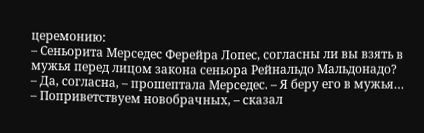церемонию:
– Сеньорита Мерседес Ферейра Лопес, согласны ли вы взять в мужья перед лицом закона сеньора Рейнальдо Мальдонадо?
– Да, согласна, – прошептала Мерседес. – Я беру его в мужья…
– Поприветствуем новобрачных, – сказал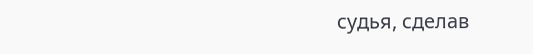судья, сделав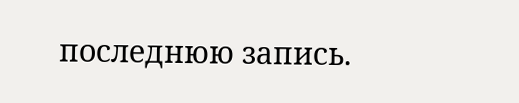последнюю запись.